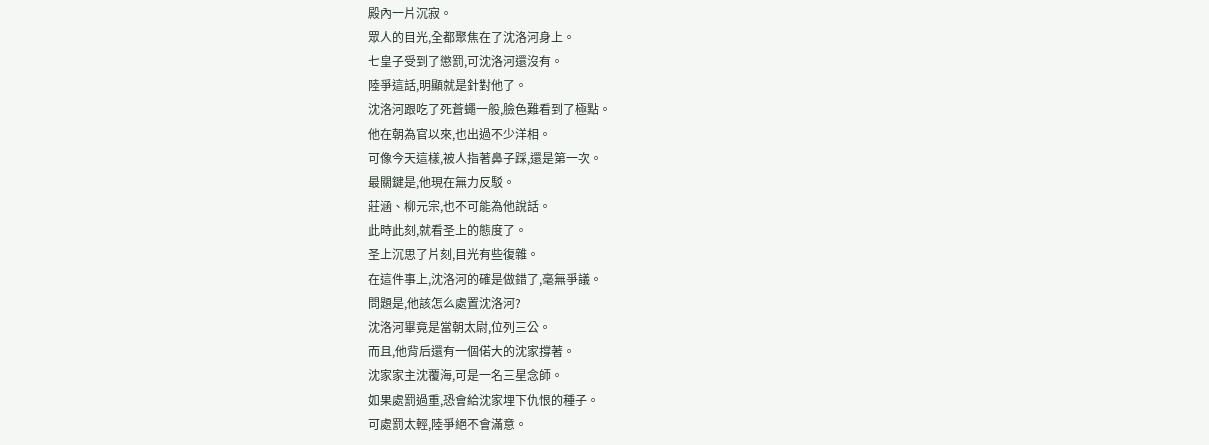殿內一片沉寂。
眾人的目光,全都聚焦在了沈洛河身上。
七皇子受到了懲罰,可沈洛河還沒有。
陸爭這話,明顯就是針對他了。
沈洛河跟吃了死蒼蠅一般,臉色難看到了極點。
他在朝為官以來,也出過不少洋相。
可像今天這樣,被人指著鼻子踩,還是第一次。
最關鍵是,他現在無力反駁。
莊涵、柳元宗,也不可能為他說話。
此時此刻,就看圣上的態度了。
圣上沉思了片刻,目光有些復雜。
在這件事上,沈洛河的確是做錯了,毫無爭議。
問題是,他該怎么處置沈洛河?
沈洛河畢竟是當朝太尉,位列三公。
而且,他背后還有一個偌大的沈家撐著。
沈家家主沈覆海,可是一名三星念師。
如果處罰過重,恐會給沈家埋下仇恨的種子。
可處罰太輕,陸爭絕不會滿意。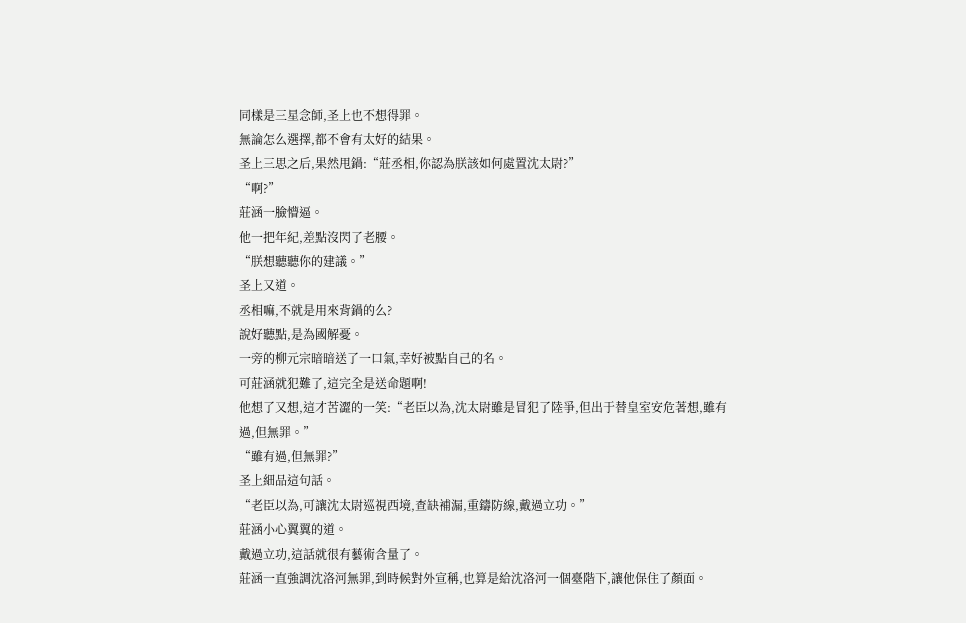同樣是三星念師,圣上也不想得罪。
無論怎么選擇,都不會有太好的結果。
圣上三思之后,果然甩鍋:“莊丞相,你認為朕該如何處置沈太尉?”
“啊?”
莊涵一臉懵逼。
他一把年紀,差點沒閃了老腰。
“朕想聽聽你的建議。”
圣上又道。
丞相嘛,不就是用來背鍋的么?
說好聽點,是為國解憂。
一旁的柳元宗暗暗送了一口氣,幸好被點自己的名。
可莊涵就犯難了,這完全是送命題啊!
他想了又想,這才苦澀的一笑:“老臣以為,沈太尉雖是冒犯了陸爭,但出于替皇室安危著想,雖有過,但無罪。”
“雖有過,但無罪?”
圣上細品這句話。
“老臣以為,可讓沈太尉巡視西境,查缺補漏,重鑄防線,戴過立功。”
莊涵小心翼翼的道。
戴過立功,這話就很有藝術含量了。
莊涵一直強調沈洛河無罪,到時候對外宣稱,也算是給沈洛河一個臺階下,讓他保住了顏面。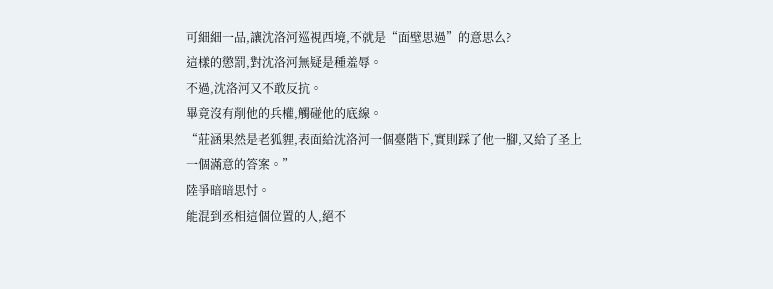可細細一品,讓沈洛河巡視西境,不就是“面壁思過”的意思么?
這樣的懲罰,對沈洛河無疑是種羞辱。
不過,沈洛河又不敢反抗。
畢竟沒有削他的兵權,觸碰他的底線。
“莊涵果然是老狐貍,表面給沈洛河一個臺階下,實則踩了他一腳,又給了圣上一個滿意的答案。”
陸爭暗暗思忖。
能混到丞相這個位置的人,絕不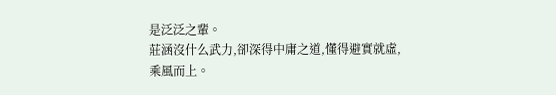是泛泛之輩。
莊涵沒什么武力,卻深得中庸之道,懂得避實就虛,乘風而上。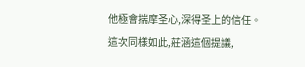他極會揣摩圣心,深得圣上的信任。
這次同樣如此,莊涵這個提議,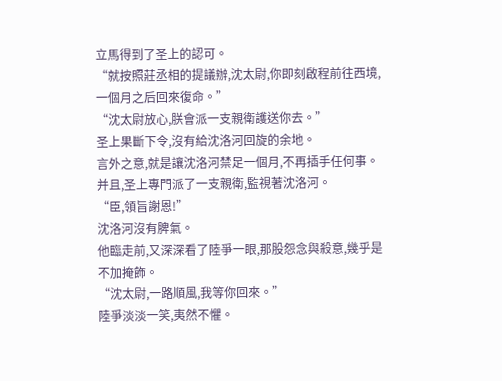立馬得到了圣上的認可。
“就按照莊丞相的提議辦,沈太尉,你即刻啟程前往西境,一個月之后回來復命。”
“沈太尉放心,朕會派一支親衛護送你去。”
圣上果斷下令,沒有給沈洛河回旋的余地。
言外之意,就是讓沈洛河禁足一個月,不再插手任何事。
并且,圣上專門派了一支親衛,監視著沈洛河。
“臣,領旨謝恩!”
沈洛河沒有脾氣。
他臨走前,又深深看了陸爭一眼,那股怨念與殺意,幾乎是不加掩飾。
“沈太尉,一路順風,我等你回來。”
陸爭淡淡一笑,夷然不懼。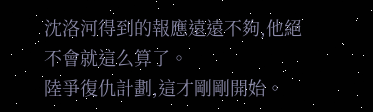沈洛河得到的報應遠遠不夠,他絕不會就這么算了。
陸爭復仇計劃,這才剛剛開始。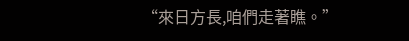“來日方長,咱們走著瞧。”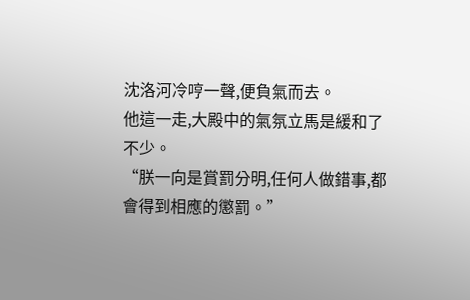沈洛河冷哼一聲,便負氣而去。
他這一走,大殿中的氣氛立馬是緩和了不少。
“朕一向是賞罰分明,任何人做錯事,都會得到相應的懲罰。”